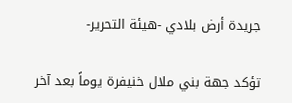جريدة أرض بلادي -هيئة التحرير-

تؤكد جهة بني ملال خنيفرة يوماً بعد آخر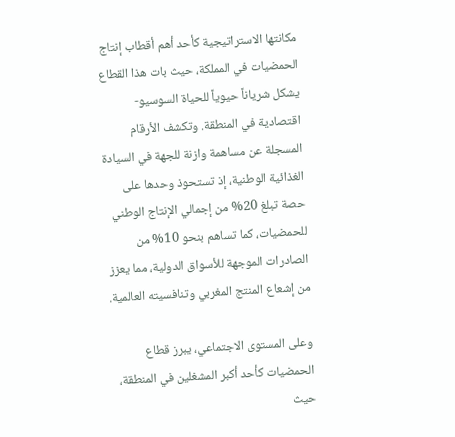مكانتها الاستراتيجية كأحد أهم أقطاب إنتاج الحمضيات في المملكة، حيث بات هذا القطاع يشكل شرياناً حيوياً للحياة السوسيو-اقتصادية في المنطقة. وتكشف الأرقام المسجلة عن مساهمة وازنة للجهة في السيادة الغذائية الوطنية، إذ تستحوذ وحدها على حصة تبلغ 20% من إجمالي الإنتاج الوطني للحمضيات، كما تساهم بنحو 10% من الصادرات الموجهة للأسواق الدولية، مما يعزز من إشعاع المنتج المغربي وتنافسيته العالمية.

وعلى المستوى الاجتماعي، يبرز قطاع الحمضيات كأحد أكبر المشغلين في المنطقة، حيث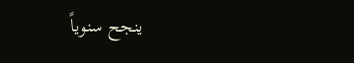ينجح سنوياً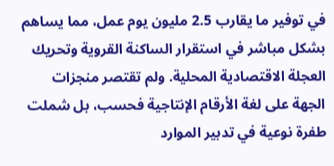في توفير ما يقارب 2.5 مليون يوم عمل، مما يساهم بشكل مباشر في استقرار الساكنة القروية وتحريك العجلة الاقتصادية المحلية. ولم تقتصر منجزات الجهة على لغة الأرقام الإنتاجية فحسب، بل شملت طفرة نوعية في تدبير الموارد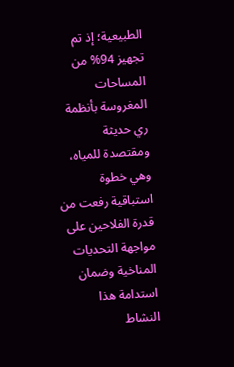الطبيعية؛ إذ تم تجهيز 94% من المساحات المغروسة بأنظمة ري حديثة ومقتصدة للمياه، وهي خطوة استباقية رفعت من قدرة الفلاحين على مواجهة التحديات المناخية وضمان استدامة هذا النشاط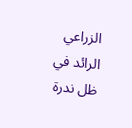الزراعي الرائد في ظل ندرة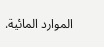الموارد المائية.